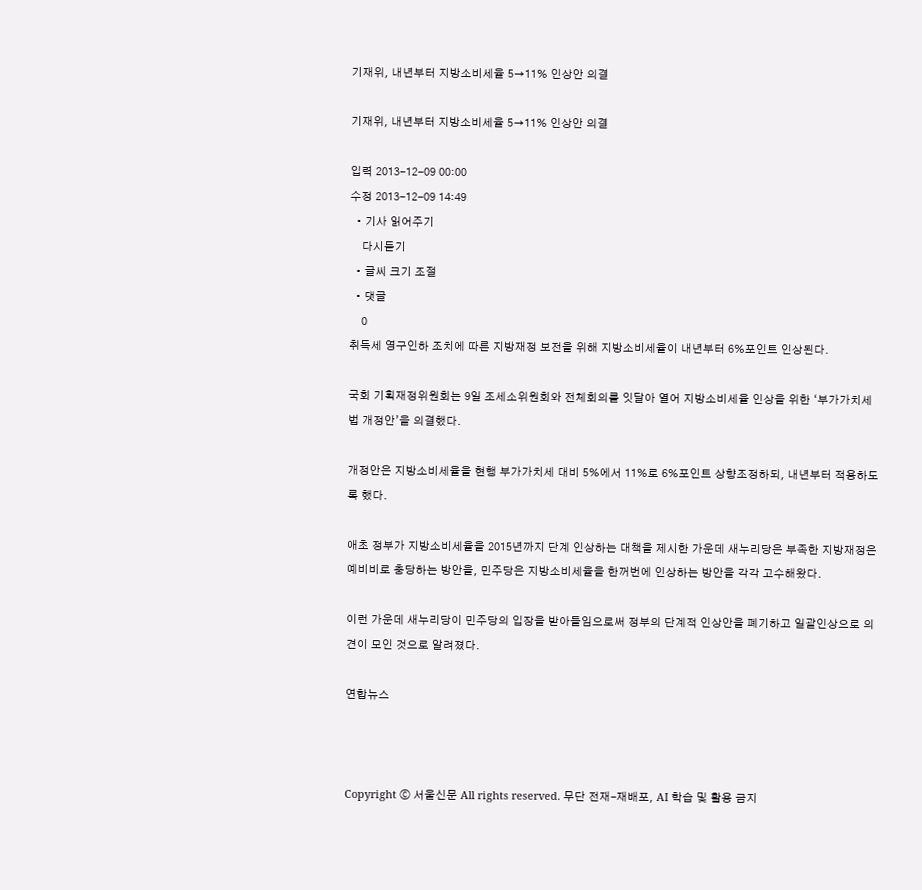기재위, 내년부터 지방소비세율 5→11% 인상안 의결

기재위, 내년부터 지방소비세율 5→11% 인상안 의결

입력 2013-12-09 00:00
수정 2013-12-09 14:49
  • 기사 읽어주기
    다시듣기
  • 글씨 크기 조절
  • 댓글
    0
취득세 영구인하 조치에 따른 지방재정 보전을 위해 지방소비세율이 내년부터 6%포인트 인상된다.

국회 기획재정위원회는 9일 조세소위원회와 전체회의를 잇달아 열어 지방소비세율 인상을 위한 ‘부가가치세법 개정안’을 의결했다.

개정안은 지방소비세율을 현행 부가가치세 대비 5%에서 11%로 6%포인트 상향조정하되, 내년부터 적용하도록 했다.

애초 정부가 지방소비세율을 2015년까지 단계 인상하는 대책을 제시한 가운데 새누리당은 부족한 지방재정은 예비비로 충당하는 방안을, 민주당은 지방소비세율을 한꺼번에 인상하는 방안을 각각 고수해왔다.

이런 가운데 새누리당이 민주당의 입장을 받아들임으로써 정부의 단계적 인상안을 폐기하고 일괄인상으로 의견이 모인 것으로 알려졌다.

연합뉴스



Copyright ⓒ 서울신문 All rights reserved. 무단 전재-재배포, AI 학습 및 활용 금지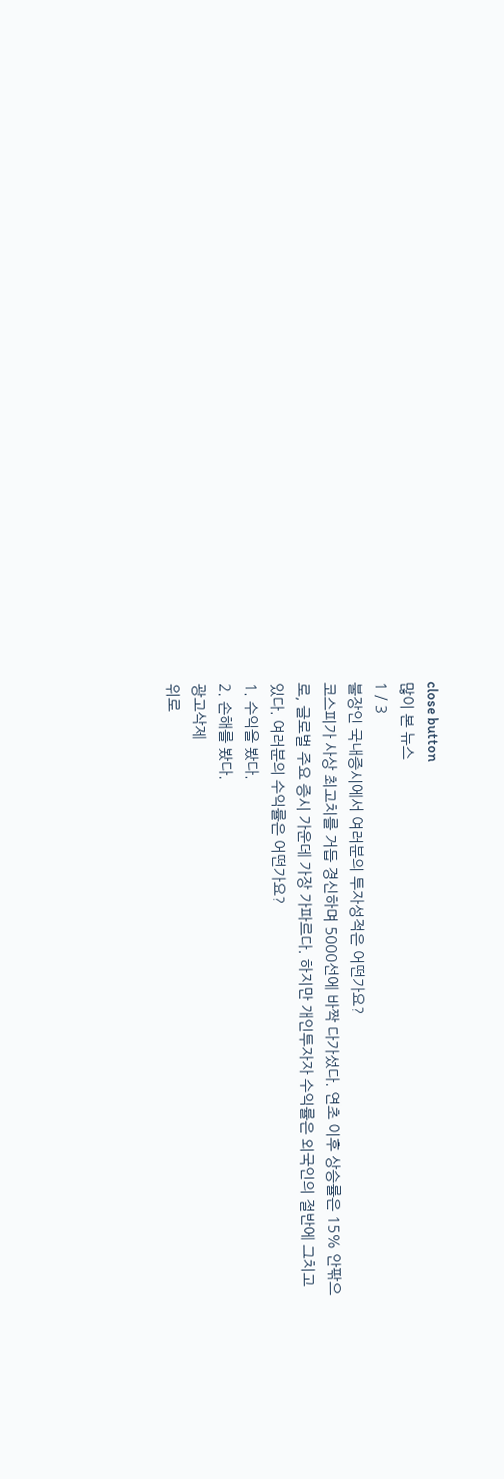close button
많이 본 뉴스
1 / 3
불장인 국내증시에서 여러분의 투자성적은 어떤가요?
코스피가 사상 최고치를 거듭 경신하며 5000선에 바짝 다가섰다. 연초 이후 상승률은 15% 안팎으로, 글로벌 주요 증시 가운데 가장 가파르다. 하지만 개인투자자 수익률은 외국인의 절반에 그치고 있다. 여러분의 수익률은 어떤가요?
1. 수익을 봤다.
2. 손해를 봤다.
광고삭제
위로